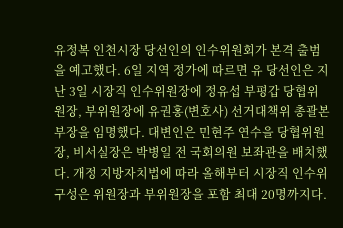유정복 인천시장 당선인의 인수위원회가 본격 출범을 예고했다. 6일 지역 정가에 따르면 유 당선인은 지난 3일 시장직 인수위원장에 정유섭 부평갑 당협위원장, 부위원장에 유권홍(변호사) 선거대책위 총괄본부장을 임명했다. 대변인은 민현주 연수을 당협위원장, 비서실장은 박병일 전 국회의원 보좌관을 배치했다. 개정 지방자치법에 따라 올해부터 시장직 인수위 구성은 위원장과 부위원장을 포함 최대 20명까지다.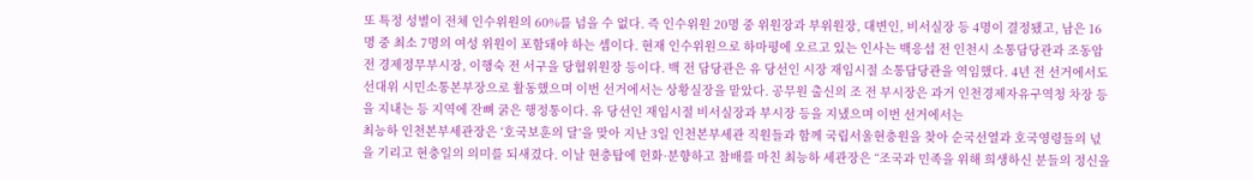또 특정 성별이 전체 인수위원의 60%를 넘을 수 없다. 즉 인수위원 20명 중 위원장과 부위원장, 대변인, 비서실장 등 4명이 결정됐고, 남은 16명 중 최소 7명의 여성 위원이 포함돼야 하는 셈이다. 현재 인수위원으로 하마평에 오르고 있는 인사는 백응섭 전 인천시 소통담당관과 조동암 전 경제정무부시장, 이행숙 전 서구을 당협위원장 등이다. 백 전 담당관은 유 당선인 시장 재임시절 소통담당관을 역임했다. 4년 전 선거에서도 선대위 시민소통본부장으로 활동했으며 이번 선거에서는 상황실장을 맡았다. 공무원 출신의 조 전 부시장은 과거 인천경제자유구역청 차장 등을 지내는 등 지역에 잔뼈 굵은 행정통이다. 유 당선인 재임시절 비서실장과 부시장 등을 지냈으며 이번 선거에서는
최능하 인천본부세관장은 ‘호국보훈의 달’을 맞아 지난 3일 인천본부세관 직원들과 함께 국립서울현충원을 찾아 순국선열과 호국영령들의 넋을 기리고 현충일의 의미를 되새겼다. 이날 현충탑에 헌화·분향하고 참배를 마친 최능하 세관장은 “조국과 민족을 위해 희생하신 분들의 정신을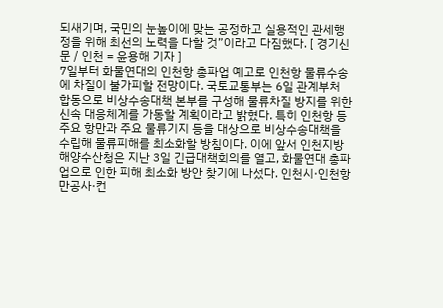되새기며, 국민의 눈높이에 맞는 공정하고 실용적인 관세행정을 위해 최선의 노력을 다할 것”이라고 다짐했다. [ 경기신문 / 인천 = 윤용해 기자 ]
7일부터 화물연대의 인천항 총파업 예고로 인천항 물류수송에 차질이 불가피할 전망이다. 국토교통부는 6일 관계부처 합동으로 비상수송대책 본부를 구성해 물류차질 방지를 위한 신속 대응체계를 가동할 계획이라고 밝혔다. 특히 인천항 등 주요 항만과 주요 물류기지 등을 대상으로 비상수송대책을 수립해 물류피해를 최소화할 방침이다. 이에 앞서 인천지방해양수산청은 지난 3일 긴급대책회의를 열고, 화물연대 총파업으로 인한 피해 최소화 방안 찾기에 나섰다. 인천시·인천항만공사·컨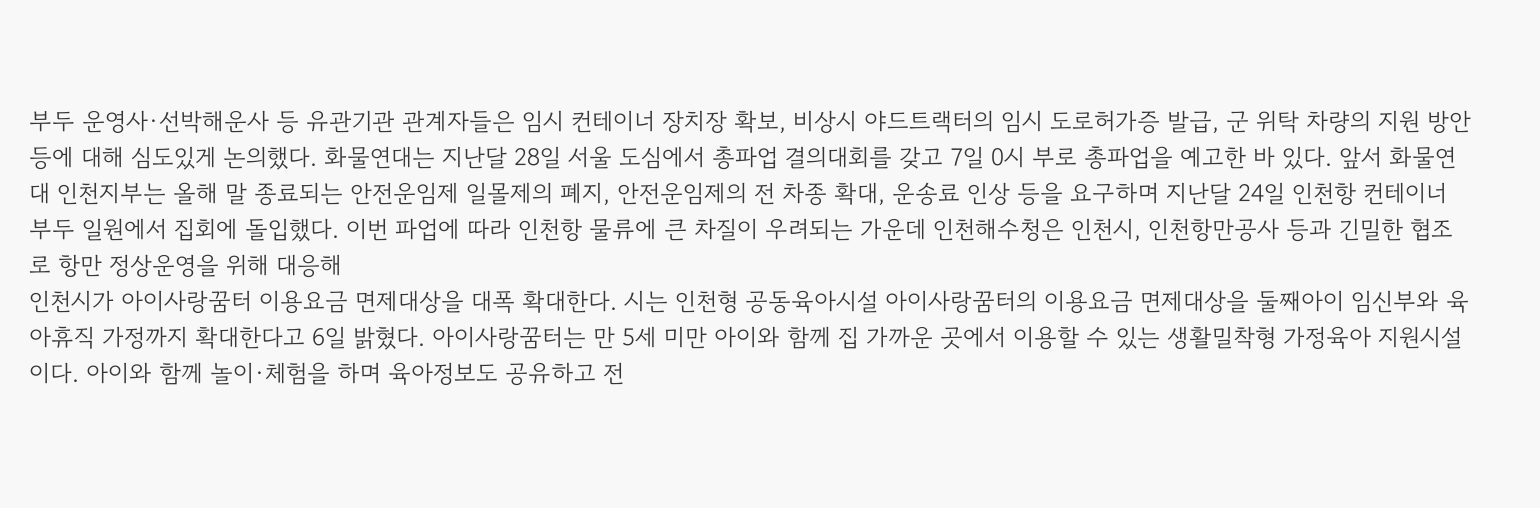부두 운영사·선박해운사 등 유관기관 관계자들은 임시 컨테이너 장치장 확보, 비상시 야드트랙터의 임시 도로허가증 발급, 군 위탁 차량의 지원 방안 등에 대해 심도있게 논의했다. 화물연대는 지난달 28일 서울 도심에서 총파업 결의대회를 갖고 7일 0시 부로 총파업을 예고한 바 있다. 앞서 화물연대 인천지부는 올해 말 종료되는 안전운임제 일몰제의 폐지, 안전운임제의 전 차종 확대, 운송료 인상 등을 요구하며 지난달 24일 인천항 컨테이너 부두 일원에서 집회에 돌입했다. 이번 파업에 따라 인천항 물류에 큰 차질이 우려되는 가운데 인천해수청은 인천시, 인천항만공사 등과 긴밀한 협조로 항만 정상운영을 위해 대응해
인천시가 아이사랑꿈터 이용요금 면제대상을 대폭 확대한다. 시는 인천형 공동육아시설 아이사랑꿈터의 이용요금 면제대상을 둘째아이 임신부와 육아휴직 가정까지 확대한다고 6일 밝혔다. 아이사랑꿈터는 만 5세 미만 아이와 함께 집 가까운 곳에서 이용할 수 있는 생활밀착형 가정육아 지원시설이다. 아이와 함께 놀이·체험을 하며 육아정보도 공유하고 전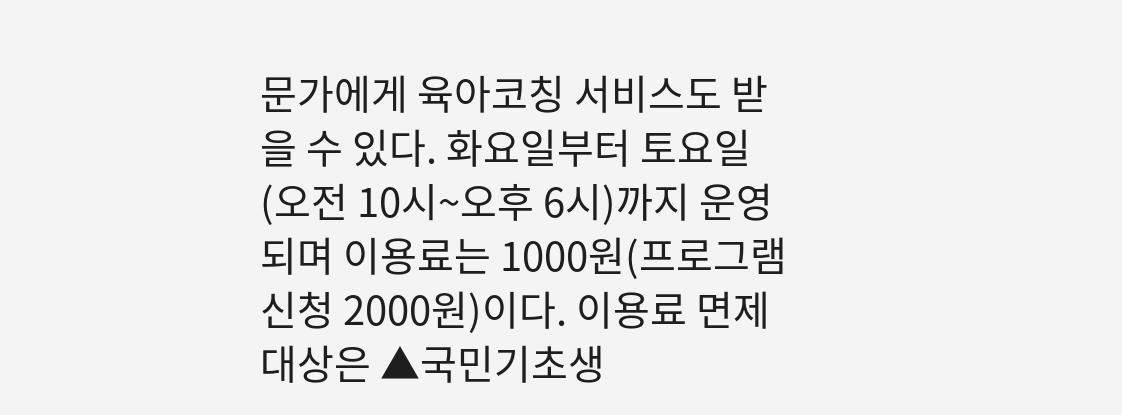문가에게 육아코칭 서비스도 받을 수 있다. 화요일부터 토요일(오전 10시~오후 6시)까지 운영되며 이용료는 1000원(프로그램 신청 2000원)이다. 이용료 면제 대상은 ▲국민기초생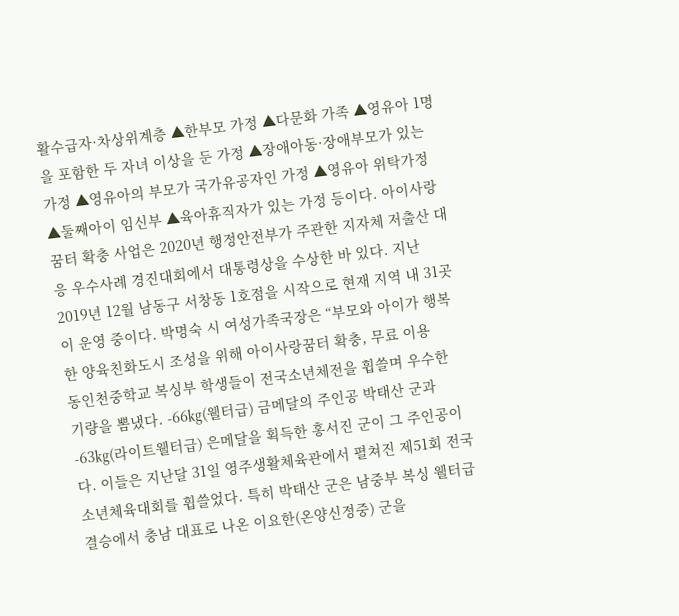활수급자·차상위계층 ▲한부모 가정 ▲다문화 가족 ▲영유아 1명을 포함한 두 자녀 이상을 둔 가정 ▲장애아동·장애부모가 있는 가정 ▲영유아의 부모가 국가유공자인 가정 ▲영유아 위탁가정 ▲둘째아이 임신부 ▲육아휴직자가 있는 가정 등이다. 아이사랑꿈터 확충 사업은 2020년 행정안전부가 주관한 지자체 저출산 대응 우수사례 경진대회에서 대통령상을 수상한 바 있다. 지난 2019년 12월 남동구 서창동 1호점을 시작으로 현재 지역 내 31곳이 운영 중이다. 박명숙 시 여성가족국장은 “부모와 아이가 행복한 양육친화도시 조성을 위해 아이사랑꿈터 확충, 무료 이용
동인천중학교 복싱부 학생들이 전국소년체전을 휩쓸며 우수한 기량을 뽐냈다. -66㎏(웰터급) 금메달의 주인공 박태산 군과 -63㎏(라이트웰터급) 은메달을 획득한 홍서진 군이 그 주인공이다. 이들은 지난달 31일 영주생활체육관에서 펼쳐진 제51회 전국소년체육대회를 휩쓸었다. 특히 박태산 군은 남중부 복싱 웰터급 결승에서 충남 대표로 나온 이요한(온양신정중) 군을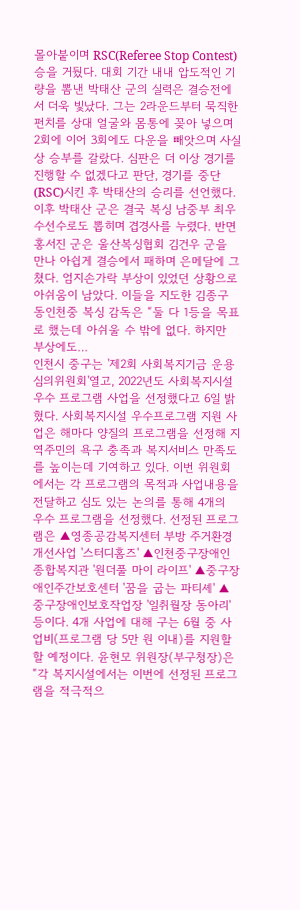몰아붙이며 RSC(Referee Stop Contest)승을 거뒀다. 대회 기간 내내 압도적인 기량을 뽐낸 박태산 군의 실력은 결승전에서 더욱 빛났다. 그는 2라운드부터 묵직한 펀치를 상대 얼굴와 몸통에 꽂아 넣으며 2회에 이어 3회에도 다운을 빼앗으며 사실상 승부를 갈랐다. 심판은 더 이상 경기를 진행할 수 없겠다고 판단, 경기를 중단(RSC)시킨 후 박태산의 승리를 선언했다. 이후 박태산 군은 결국 복싱 남중부 최우수선수로도 뽑히며 겹경사를 누렸다. 반면 홍서진 군은 울산복싱협회 김건우 군을 만나 아쉽게 결승에서 패하며 은메달에 그쳤다. 엄지손가락 부상이 있었던 상황으로 아쉬움이 남았다. 이들을 지도한 김종구 동인천중 복싱 감독은 “둘 다 1등을 목표로 했는데 아쉬울 수 밖에 없다. 하지만 부상에도…
인천시 중구는 '제2회 사회복지기금 운용 심의위원회'열고, 2022년도 사회복지시설 우수 프로그램 사업을 선정했다고 6일 밝혔다. 사회복지시설 우수프로그램 지원 사업은 해마다 양질의 프로그램을 선정해 지역주민의 욕구 충족과 복지서비스 만족도를 높이는데 기여하고 있다. 이번 위원회에서는 각 프로그램의 목적과 사업내용을 전달하고 심도 있는 논의를 통해 4개의 우수 프로그램을 선정했다. 선정된 프로그램은 ▲영종공감복지센터 부방 주거환경개선사업 '스터디홈즈' ▲인천중구장애인종합복지관 '원더풀 마이 라이프' ▲중구장애인주간보호센터 '꿈을 굽는 파티셰' ▲중구장애인보호작업장 '일취월장 동아리' 등이다. 4개 사업에 대해 구는 6월 중 사업비(프로그램 당 5만 원 이내)를 지원할 할 예정이다. 윤현모 위원장(부구청장)은 “각 복지시설에서는 이번에 선정된 프로그램을 적극적으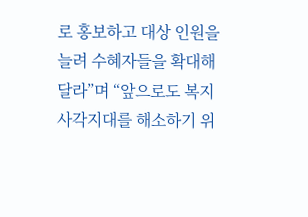로 홍보하고 대상 인원을 늘려 수혜자들을 확대해 달라”며 “앞으로도 복지사각지대를 해소하기 위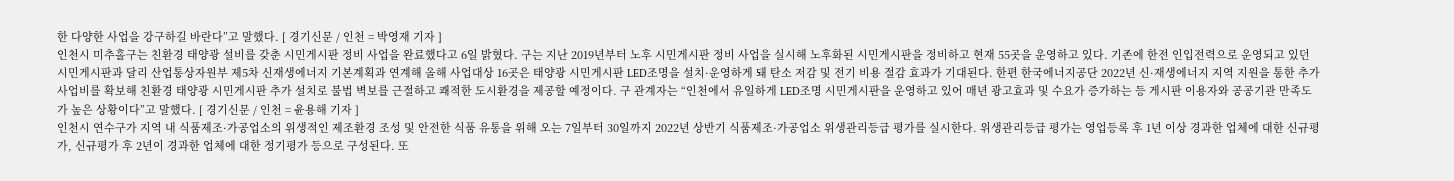한 다양한 사업을 강구하길 바란다”고 말했다. [ 경기신문 / 인천 = 박영재 기자 ]
인천시 미추홀구는 친환경 태양광 설비를 갖춘 시민게시판 정비 사업을 완료했다고 6일 밝혔다. 구는 지난 2019년부터 노후 시민게시판 정비 사업을 실시해 노후화된 시민게시판을 정비하고 현재 55곳을 운영하고 있다. 기존에 한전 인입전력으로 운영되고 있던 시민게시판과 달리 산업통상자원부 제5차 신재생에너지 기본계획과 연계해 올해 사업대상 16곳은 태양광 시민게시판 LED조명을 설치·운영하게 돼 탄소 저감 및 전기 비용 절감 효과가 기대된다. 한편 한국에너지공단 2022년 신·재생에너지 지역 지원을 통한 추가 사업비를 확보해 친환경 태양광 시민게시판 추가 설치로 불법 벽보를 근절하고 쾌적한 도시환경을 제공할 예정이다. 구 관계자는 “인천에서 유일하게 LED조명 시민게시판을 운영하고 있어 매년 광고효과 및 수요가 증가하는 등 게시판 이용자와 공공기관 만족도가 높은 상황이다”고 말했다. [ 경기신문 / 인천 = 윤용해 기자 ]
인천시 연수구가 지역 내 식품제조·가공업소의 위생적인 제조환경 조성 및 안전한 식품 유통을 위해 오는 7일부터 30일까지 2022년 상반기 식품제조·가공업소 위생관리등급 평가를 실시한다. 위생관리등급 평가는 영업등록 후 1년 이상 경과한 업체에 대한 신규평가, 신규평가 후 2년이 경과한 업체에 대한 정기평가 등으로 구성된다. 또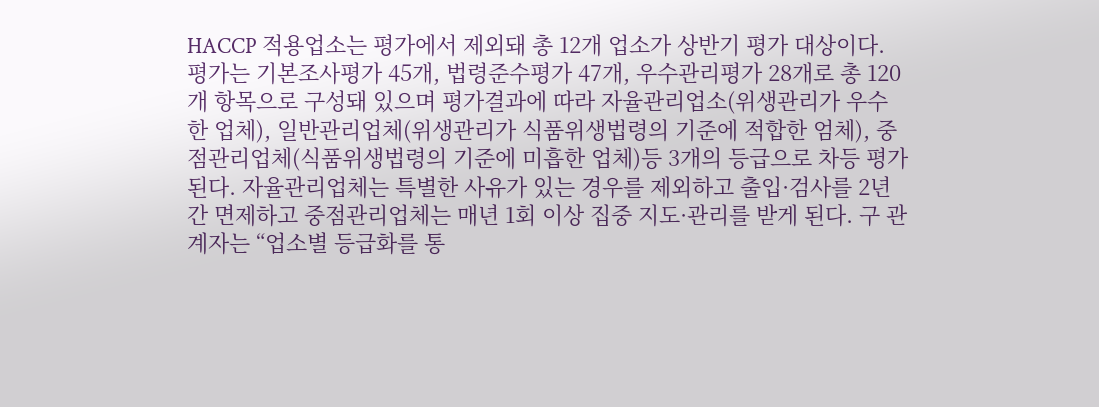HACCP 적용업소는 평가에서 제외돼 총 12개 업소가 상반기 평가 대상이다. 평가는 기본조사평가 45개, 법령준수평가 47개, 우수관리평가 28개로 총 120개 항목으로 구성돼 있으며 평가결과에 따라 자율관리업소(위생관리가 우수한 업체), 일반관리업체(위생관리가 식품위생법령의 기준에 적합한 엄체), 중점관리업체(식품위생법령의 기준에 미흡한 업체)등 3개의 등급으로 차등 평가된다. 자율관리업체는 특별한 사유가 있는 경우를 제외하고 출입·검사를 2년간 면제하고 중점관리업체는 매년 1회 이상 집중 지도·관리를 받게 된다. 구 관계자는 “업소별 등급화를 통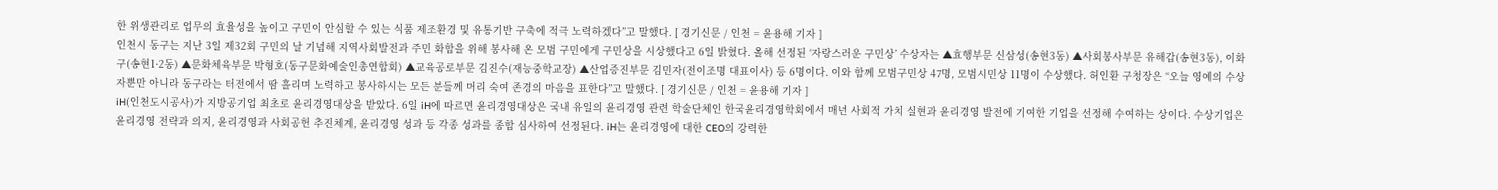한 위생관리로 업무의 효율성을 높이고 구민이 안심할 수 있는 식품 제조환경 및 유통기반 구축에 적극 노력하겠다”고 말했다. [ 경기신문 / 인천 = 윤용해 기자 ]
인천시 동구는 지난 3일 제32회 구민의 날 기념해 지역사회발전과 주민 화합을 위해 봉사해 온 모범 구민에게 구민상을 시상했다고 6일 밝혔다. 올해 선정된 ‘자랑스러운 구민상’ 수상자는 ▲효행부문 신삼성(송현3동) ▲사회봉사부문 유해갑(송현3동), 이화구(송현1·2동) ▲문화체육부문 박형호(동구문화예술인총연합회) ▲교육공로부문 김진수(재능중학교장) ▲산업증진부문 김민자(전이조명 대표이사) 등 6명이다. 이와 함께 모범구민상 47명, 모범시민상 11명이 수상했다. 허인환 구청장은 “오늘 영예의 수상자뿐만 아니라 동구라는 터전에서 땀 흘리며 노력하고 봉사하시는 모든 분들께 머리 숙여 존경의 마음을 표한다”고 말했다. [ 경기신문 / 인천 = 윤용해 기자 ]
iH(인천도시공사)가 지방공기업 최초로 윤리경영대상을 받았다. 6일 iH에 따르면 윤리경영대상은 국내 유일의 윤리경영 관련 학술단체인 한국윤리경영학회에서 매년 사회적 가치 실현과 윤리경영 발전에 기여한 기업을 선정해 수여하는 상이다. 수상기업은 윤리경영 전략과 의지, 윤리경영과 사회공헌 추진체계, 윤리경영 성과 등 각종 성과를 종합 심사하여 선정된다. iH는 윤리경영에 대한 CEO의 강력한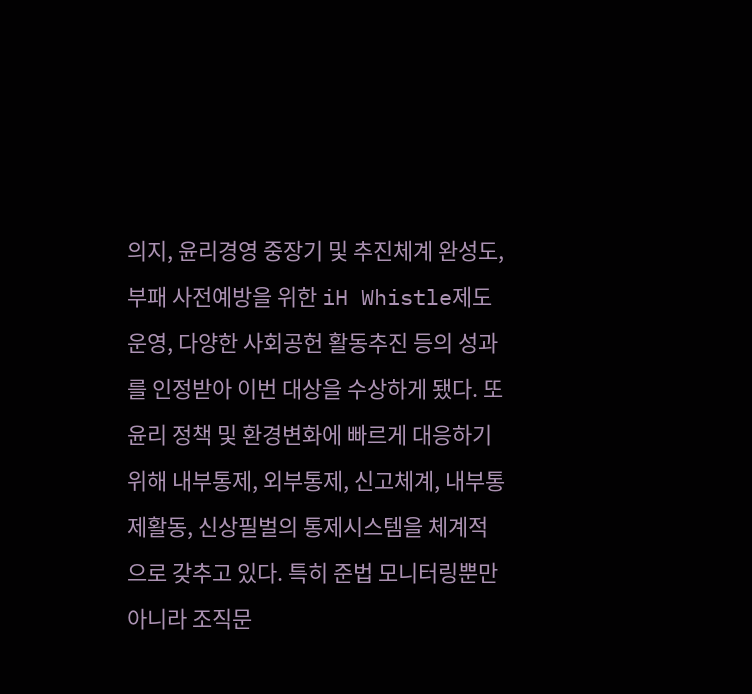의지, 윤리경영 중장기 및 추진체계 완성도, 부패 사전예방을 위한 iH Whistle제도 운영, 다양한 사회공헌 활동추진 등의 성과를 인정받아 이번 대상을 수상하게 됐다. 또 윤리 정책 및 환경변화에 빠르게 대응하기 위해 내부통제, 외부통제, 신고체계, 내부통제활동, 신상필벌의 통제시스템을 체계적으로 갖추고 있다. 특히 준법 모니터링뿐만 아니라 조직문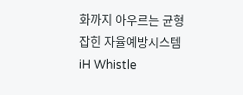화까지 아우르는 균형 잡힌 자율예방시스템 iH Whistle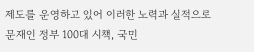제도를 운영하고 있어 이러한 노력과 실적으로 문재인 정부 100대 시책, 국민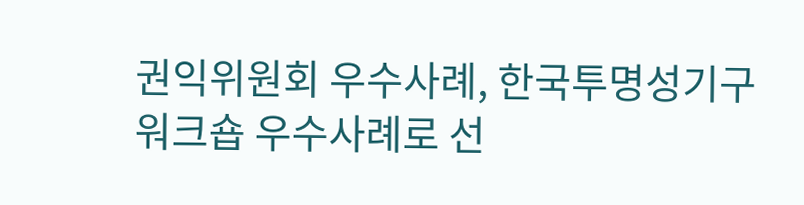권익위원회 우수사례, 한국투명성기구 워크숍 우수사례로 선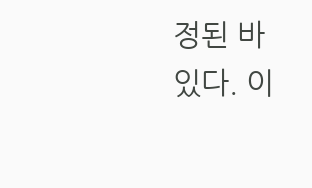정된 바 있다. 이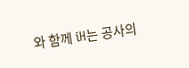와 함께 iH는 공사의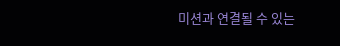미션과 연결될 수 있는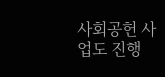사회공헌 사업도 진행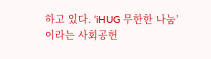하고 있다. ‘iHUG 무한한 나눔’이라는 사회공헌